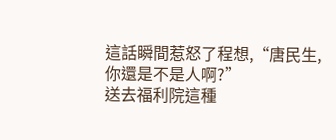這話瞬間惹怒了程想,“唐民生,你還是不是人啊?”
送去福利院這種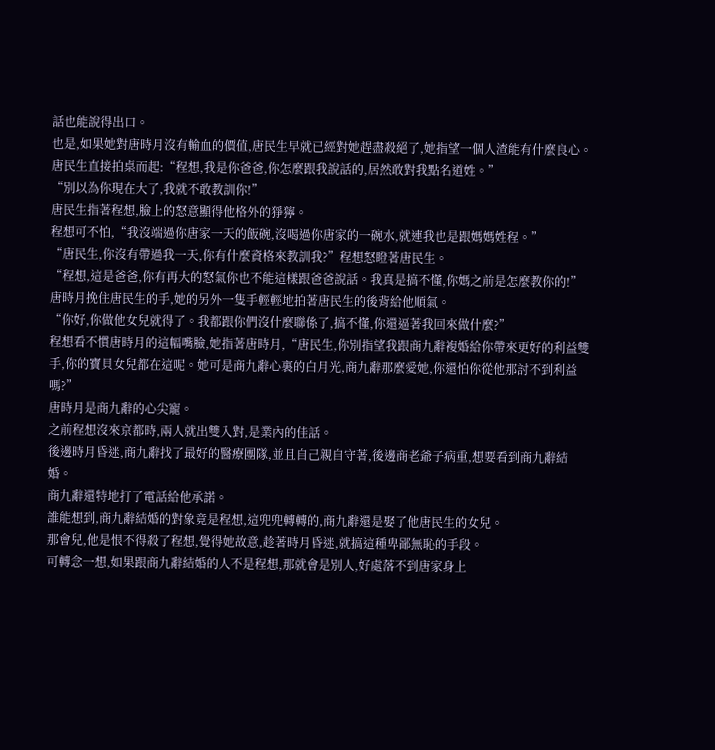話也能說得出口。
也是,如果她對唐時月沒有輸血的價值,唐民生早就已經對她趕盡殺絕了,她指望一個人渣能有什麼良心。
唐民生直接拍桌而起:“程想,我是你爸爸,你怎麼跟我說話的,居然敢對我點名道姓。”
“別以為你現在大了,我就不敢教訓你!”
唐民生指著程想,臉上的怒意顯得他格外的猙獰。
程想可不怕,“我沒端過你唐家一天的飯碗,沒喝過你唐家的一碗水,就連我也是跟媽媽姓程。”
“唐民生,你沒有帶過我一天,你有什麼資格來教訓我?”程想怒瞪著唐民生。
“程想,這是爸爸,你有再大的怒氣你也不能這樣跟爸爸說話。我真是搞不懂,你媽之前是怎麼教你的!”
唐時月挽住唐民生的手,她的另外一隻手輕輕地拍著唐民生的後背給他順氣。
“你好,你做他女兒就得了。我都跟你們沒什麼聯係了,搞不懂,你還逼著我回來做什麼?”
程想看不慣唐時月的這幅嘴臉,她指著唐時月,“唐民生,你別指望我跟商九辭複婚給你帶來更好的利益雙手,你的寶貝女兒都在這呢。她可是商九辭心裏的白月光,商九辭那麼愛她,你還怕你從他那討不到利益嗎?”
唐時月是商九辭的心尖寵。
之前程想沒來京都時,兩人就出雙入對,是業內的佳話。
後邊時月昏迷,商九辭找了最好的醫療團隊,並且自己親自守著,後邊商老爺子病重,想要看到商九辭結婚。
商九辭還特地打了電話給他承諾。
誰能想到,商九辭結婚的對象竟是程想,這兜兜轉轉的,商九辭還是娶了他唐民生的女兒。
那會兒,他是恨不得殺了程想,覺得她故意,趁著時月昏迷,就搞這種卑鄙無恥的手段。
可轉念一想,如果跟商九辭結婚的人不是程想,那就會是別人,好處落不到唐家身上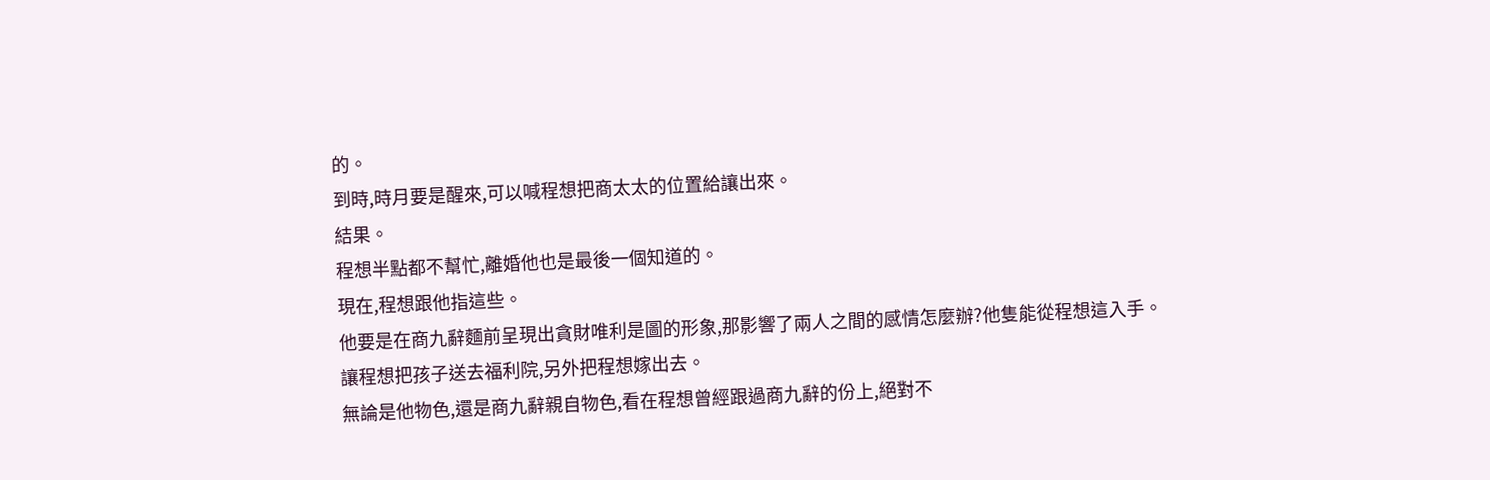的。
到時,時月要是醒來,可以喊程想把商太太的位置給讓出來。
結果。
程想半點都不幫忙,離婚他也是最後一個知道的。
現在,程想跟他指這些。
他要是在商九辭麵前呈現出貪財唯利是圖的形象,那影響了兩人之間的感情怎麼辦?他隻能從程想這入手。
讓程想把孩子送去福利院,另外把程想嫁出去。
無論是他物色,還是商九辭親自物色,看在程想曾經跟過商九辭的份上,絕對不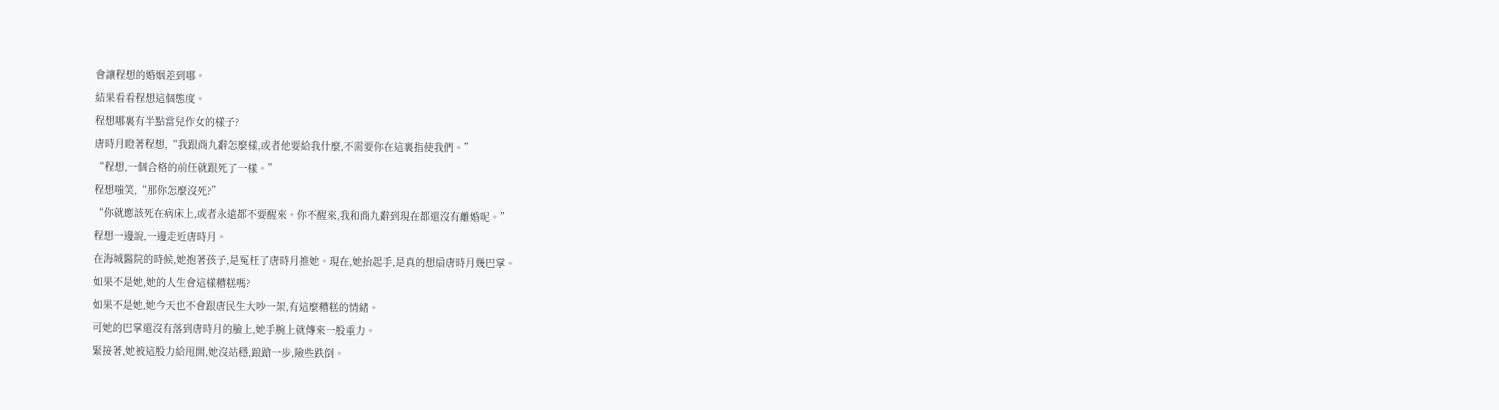會讓程想的婚姻差到哪。
結果看看程想這個態度。
程想哪裏有半點當兒作女的樣子?
唐時月瞪著程想,“我跟商九辭怎麼樣,或者他要給我什麼,不需要你在這裏指使我們。”
“程想,一個合格的前任就跟死了一樣。”
程想嗤笑,“那你怎麼沒死?”
“你就應該死在病床上,或者永遠都不要醒來。你不醒來,我和商九辭到現在都還沒有離婚呢。”
程想一邊說,一邊走近唐時月。
在海城醫院的時候,她抱著孩子,是冤枉了唐時月推她。現在,她抬起手,是真的想扇唐時月幾巴掌。
如果不是她,她的人生會這樣糟糕嗎?
如果不是她,她今天也不會跟唐民生大吵一架,有這麼糟糕的情緒。
可她的巴掌還沒有落到唐時月的臉上,她手腕上就傳來一股重力。
緊接著,她被這股力給甩開,她沒站穩,踉蹌一步,險些跌倒。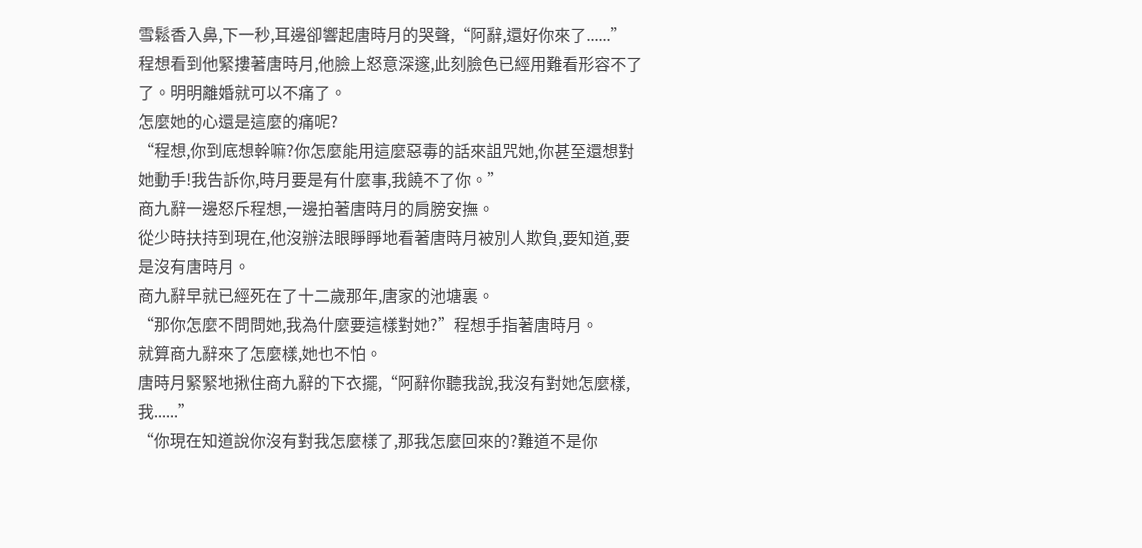雪鬆香入鼻,下一秒,耳邊卻響起唐時月的哭聲,“阿辭,還好你來了......”
程想看到他緊摟著唐時月,他臉上怒意深邃,此刻臉色已經用難看形容不了了。明明離婚就可以不痛了。
怎麼她的心還是這麼的痛呢?
“程想,你到底想幹嘛?你怎麼能用這麼惡毒的話來詛咒她,你甚至還想對她動手!我告訴你,時月要是有什麼事,我饒不了你。”
商九辭一邊怒斥程想,一邊拍著唐時月的肩膀安撫。
從少時扶持到現在,他沒辦法眼睜睜地看著唐時月被別人欺負,要知道,要是沒有唐時月。
商九辭早就已經死在了十二歲那年,唐家的池塘裏。
“那你怎麼不問問她,我為什麼要這樣對她?”程想手指著唐時月。
就算商九辭來了怎麼樣,她也不怕。
唐時月緊緊地揪住商九辭的下衣擺,“阿辭你聽我說,我沒有對她怎麼樣,我......”
“你現在知道說你沒有對我怎麼樣了,那我怎麼回來的?難道不是你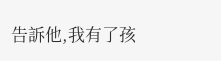告訴他,我有了孩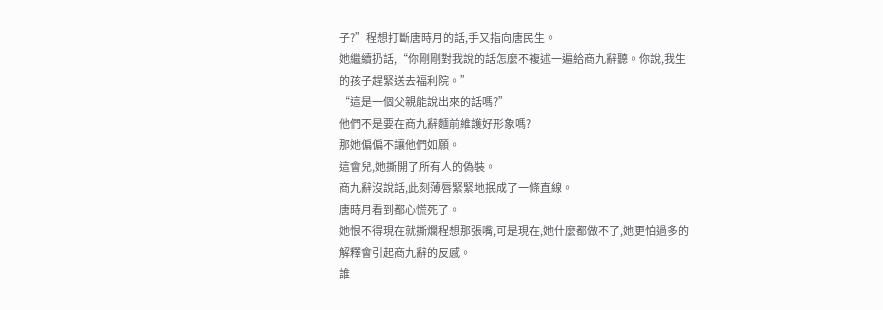子?”程想打斷唐時月的話,手又指向唐民生。
她繼續扔話,“你剛剛對我說的話怎麼不複述一遍給商九辭聽。你說,我生的孩子趕緊送去福利院。”
“這是一個父親能說出來的話嗎?”
他們不是要在商九辭麵前維護好形象嗎?
那她偏偏不讓他們如願。
這會兒,她撕開了所有人的偽裝。
商九辭沒說話,此刻薄唇緊緊地抿成了一條直線。
唐時月看到都心慌死了。
她恨不得現在就撕爛程想那張嘴,可是現在,她什麼都做不了,她更怕過多的解釋會引起商九辭的反感。
誰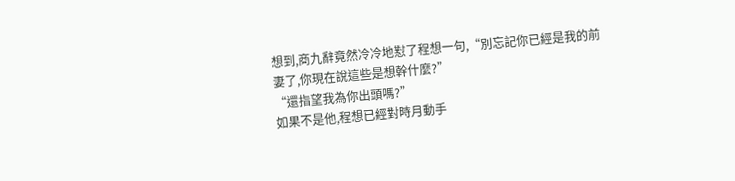想到,商九辭竟然冷冷地懟了程想一句,“別忘記你已經是我的前妻了,你現在說這些是想幹什麼?”
“還指望我為你出頭嗎?”
如果不是他,程想已經對時月動手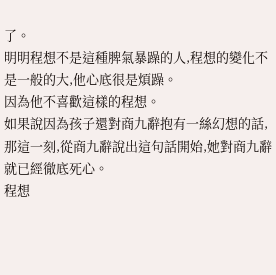了。
明明程想不是這種脾氣暴躁的人,程想的變化不是一般的大,他心底很是煩躁。
因為他不喜歡這樣的程想。
如果說因為孩子還對商九辭抱有一絲幻想的話,那這一刻,從商九辭說出這句話開始,她對商九辭就已經徹底死心。
程想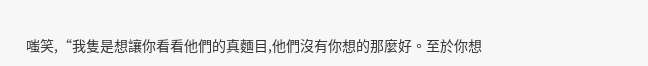嗤笑,“我隻是想讓你看看他們的真麵目,他們沒有你想的那麼好。至於你想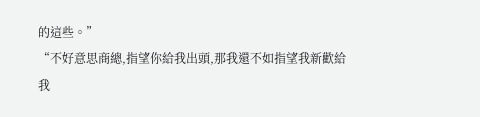的這些。”
“不好意思商總,指望你給我出頭,那我還不如指望我新歡給我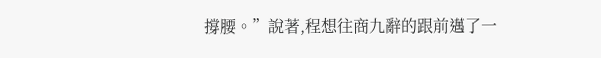撐腰。”說著,程想往商九辭的跟前邁了一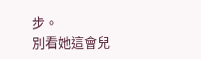步。
別看她這會兒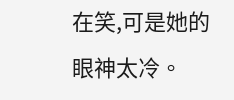在笑,可是她的眼神太冷。